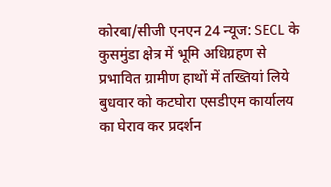कोरबा/सीजी एनएन 24 न्यूज: SECL के कुसमुंडा क्षेत्र में भूमि अधिग्रहण से प्रभावित ग्रामीण हाथों में तख्तियां लिये बुधवार को कटघोरा एसडीएम कार्यालय का घेराव कर प्रदर्शन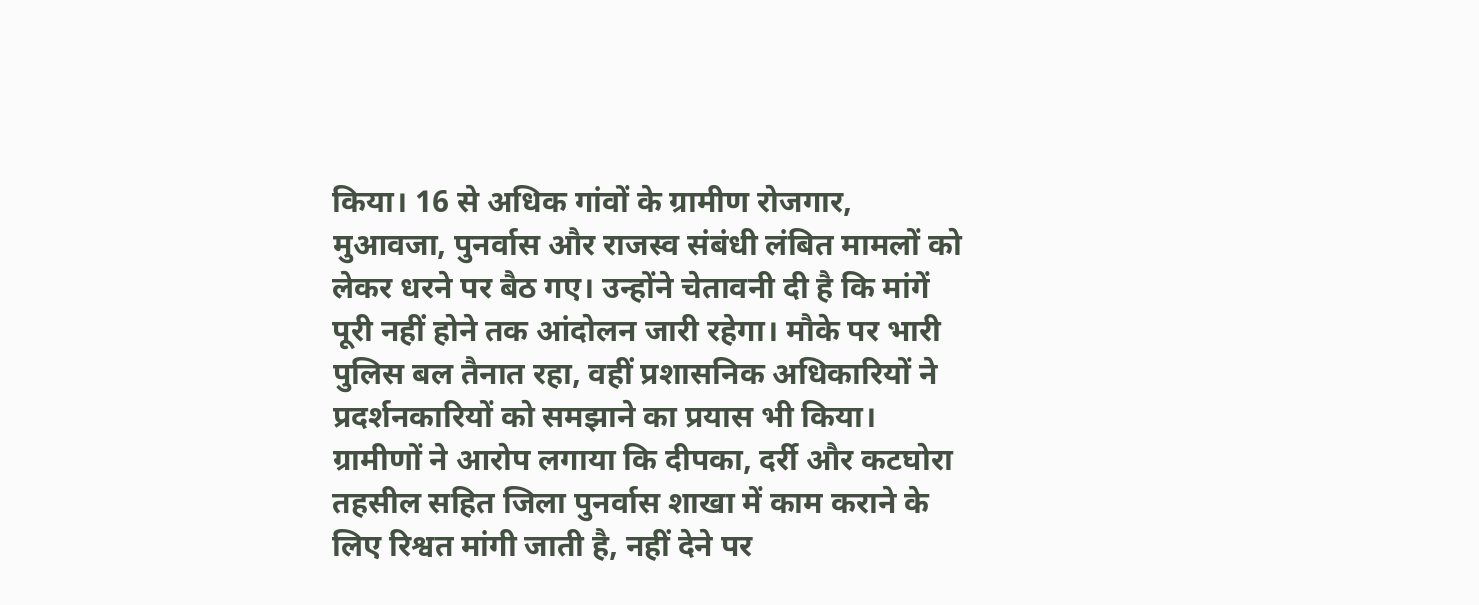किया। 16 से अधिक गांवों के ग्रामीण रोजगार, मुआवजा, पुनर्वास और राजस्व संबंधी लंबित मामलों को लेकर धरने पर बैठ गए। उन्होंने चेतावनी दी है कि मांगें पूरी नहीं होने तक आंदोलन जारी रहेगा। मौके पर भारी पुलिस बल तैनात रहा, वहीं प्रशासनिक अधिकारियों ने प्रदर्शनकारियों को समझाने का प्रयास भी किया।
ग्रामीणों ने आरोप लगाया कि दीपका, दर्री और कटघोरा तहसील सहित जिला पुनर्वास शाखा में काम कराने के लिए रिश्वत मांगी जाती है, नहीं देने पर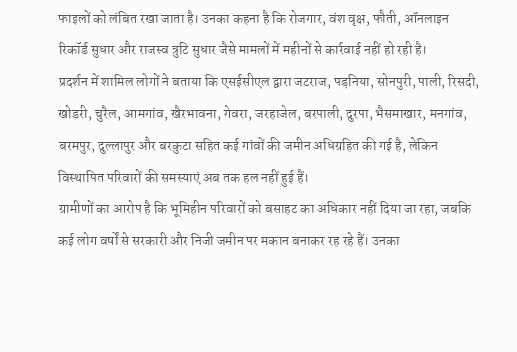फाइलों को लंबित रखा जाता है। उनका कहना है कि रोजगार, वंश वृक्ष, फौती, ऑनलाइन रिकॉर्ड सुधार और राजस्व त्रुटि सुधार जैसे मामलों में महीनों से कार्रवाई नहीं हो रही है।
प्रदर्शन में शामिल लोगों ने बताया कि एसईसीएल द्वारा जटराज, पड़निया, सोनपुरी, पाली, रिसदी, खोडरी, चुरैल, आमगांव, खैरभावना, गेवरा, जरहाजेल, बरपाली, दुरपा, भैसमाखार, मनगांव, बरमपुर, दुल्लापुर और बरकुटा सहित कई गांवों की जमीन अधिग्रहित की गई है, लेकिन विस्थापित परिवारों की समस्याएं अब तक हल नहीं हुई हैं।
ग्रामीणों का आरोप है कि भूमिहीन परिवारों को बसाहट का अधिकार नहीं दिया जा रहा, जबकि कई लोग वर्षों से सरकारी और निजी जमीन पर मकान बनाकर रह रहे हैं। उनका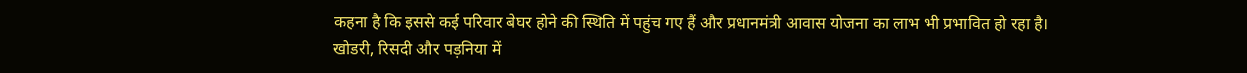कहना है कि इससे कई परिवार बेघर होने की स्थिति में पहुंच गए हैं और प्रधानमंत्री आवास योजना का लाभ भी प्रभावित हो रहा है।
खोडरी, रिसदी और पड़निया में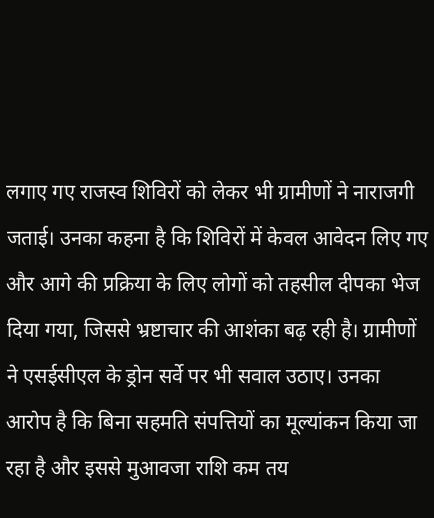लगाए गए राजस्व शिविरों को लेकर भी ग्रामीणों ने नाराजगी जताई। उनका कहना है कि शिविरों में केवल आवेदन लिए गए और आगे की प्रक्रिया के लिए लोगों को तहसील दीपका भेज दिया गया, जिससे भ्रष्टाचार की आशंका बढ़ रही है। ग्रामीणों ने एसईसीएल के ड्रोन सर्वे पर भी सवाल उठाए। उनका आरोप है कि बिना सहमति संपत्तियों का मूल्यांकन किया जा रहा है और इससे मुआवजा राशि कम तय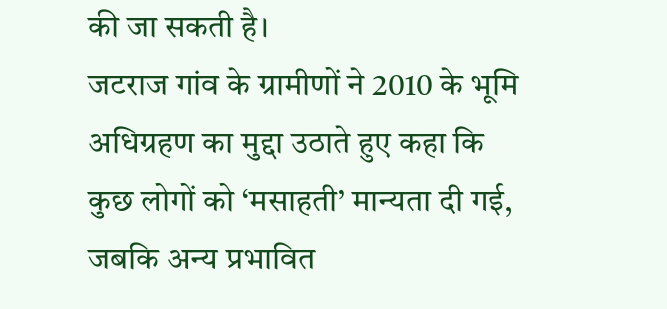की जा सकती है।
जटराज गांव के ग्रामीणों ने 2010 के भूमि अधिग्रहण का मुद्दा उठाते हुए कहा कि कुछ लोगों को ‘मसाहती’ मान्यता दी गई, जबकि अन्य प्रभावित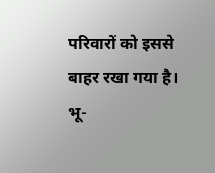परिवारों को इससे बाहर रखा गया है।
भू-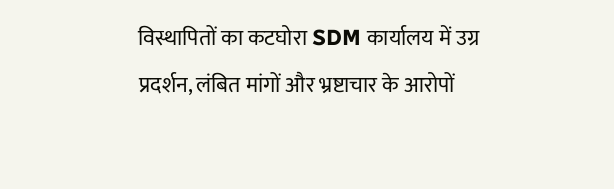विस्थापितों का कटघोरा SDM कार्यालय में उग्र प्रदर्शन, लंबित मांगों और भ्रष्टाचार के आरोपों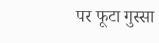पर फूटा गुस्सा